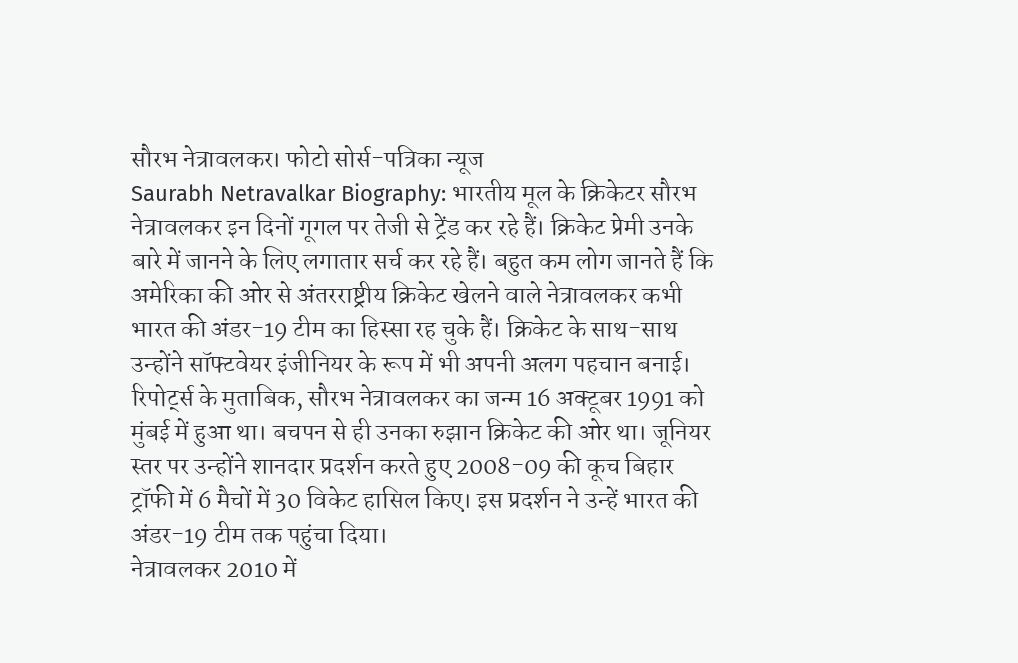सौरभ नेत्रावलकर। फोटो सोर्स-पत्रिका न्यूज
Saurabh Netravalkar Biography: भारतीय मूल के क्रिकेटर सौरभ नेत्रावलकर इन दिनों गूगल पर तेजी से ट्रेंड कर रहे हैं। क्रिकेट प्रेमी उनके बारे में जानने के लिए लगातार सर्च कर रहे हैं। बहुत कम लोग जानते हैं कि अमेरिका की ओर से अंतरराष्ट्रीय क्रिकेट खेलने वाले नेत्रावलकर कभी भारत की अंडर-19 टीम का हिस्सा रह चुके हैं। क्रिकेट के साथ-साथ उन्होंने सॉफ्टवेयर इंजीनियर के रूप में भी अपनी अलग पहचान बनाई।
रिपोर्ट्स के मुताबिक, सौरभ नेत्रावलकर का जन्म 16 अक्टूबर 1991 को मुंबई में हुआ था। बचपन से ही उनका रुझान क्रिकेट की ओर था। जूनियर स्तर पर उन्होंने शानदार प्रदर्शन करते हुए 2008-09 की कूच बिहार ट्रॉफी में 6 मैचों में 30 विकेट हासिल किए। इस प्रदर्शन ने उन्हें भारत की अंडर-19 टीम तक पहुंचा दिया।
नेत्रावलकर 2010 में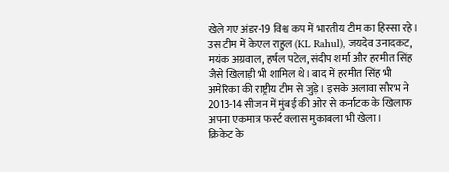खेले गए अंडर-19 विश्व कप में भारतीय टीम का हिस्सा रहे। उस टीम में केएल राहुल (KL Rahul), जयदेव उनादकट, मयंक अग्रवाल, हर्षल पटेल, संदीप शर्मा और हरमीत सिंह जैसे खिलाड़ी भी शामिल थे। बाद में हरमीत सिंह भी अमेरिका की राष्ट्रीय टीम से जुड़े। इसके अलावा सौरभ ने 2013-14 सीजन में मुंबई की ओर से कर्नाटक के खिलाफ अपना एकमात्र फर्स्ट क्लास मुकाबला भी खेला।
क्रिकेट के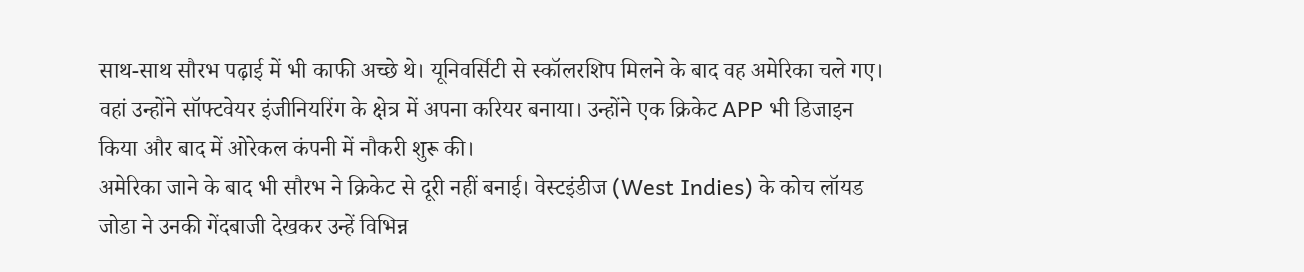साथ-साथ सौरभ पढ़ाई में भी काफी अच्छे थे। यूनिवर्सिटी से स्कॉलरशिप मिलने के बाद वह अमेरिका चले गए। वहां उन्होंने सॉफ्टवेयर इंजीनियरिंग के क्षेत्र में अपना करियर बनाया। उन्होंने एक क्रिकेट APP भी डिजाइन किया और बाद में ओरेकल कंपनी में नौकरी शुरू की।
अमेरिका जाने के बाद भी सौरभ ने क्रिकेट से दूरी नहीं बनाई। वेस्टइंडीज (West Indies) के कोच लॉयड जोडा ने उनकी गेंदबाजी देखकर उन्हें विभिन्न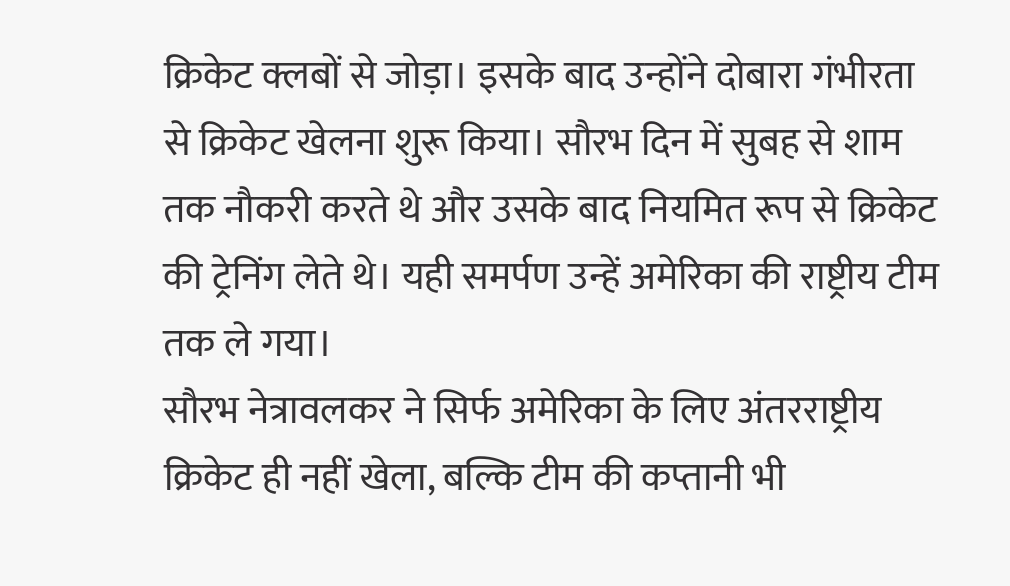क्रिकेट क्लबों से जोड़ा। इसके बाद उन्होंने दोबारा गंभीरता से क्रिकेट खेलना शुरू किया। सौरभ दिन में सुबह से शाम तक नौकरी करते थे और उसके बाद नियमित रूप से क्रिकेट की ट्रेनिंग लेते थे। यही समर्पण उन्हें अमेरिका की राष्ट्रीय टीम तक ले गया।
सौरभ नेत्रावलकर ने सिर्फ अमेरिका के लिए अंतरराष्ट्रीय क्रिकेट ही नहीं खेला, बल्कि टीम की कप्तानी भी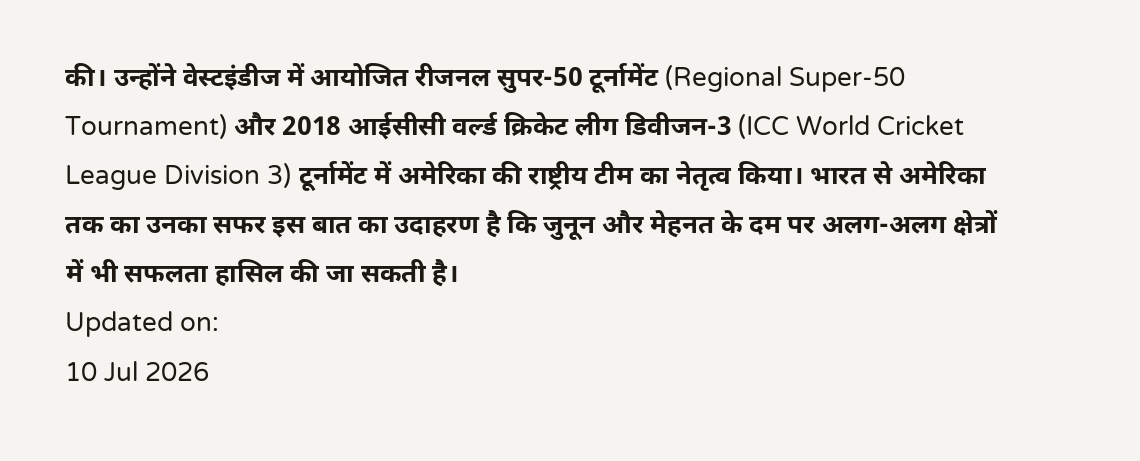की। उन्होंने वेस्टइंडीज में आयोजित रीजनल सुपर-50 टूर्नामेंट (Regional Super-50 Tournament) और 2018 आईसीसी वर्ल्ड क्रिकेट लीग डिवीजन-3 (ICC World Cricket League Division 3) टूर्नामेंट में अमेरिका की राष्ट्रीय टीम का नेतृत्व किया। भारत से अमेरिका तक का उनका सफर इस बात का उदाहरण है कि जुनून और मेहनत के दम पर अलग-अलग क्षेत्रों में भी सफलता हासिल की जा सकती है।
Updated on:
10 Jul 2026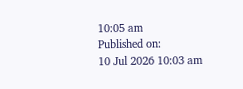10:05 am
Published on:
10 Jul 2026 10:03 am